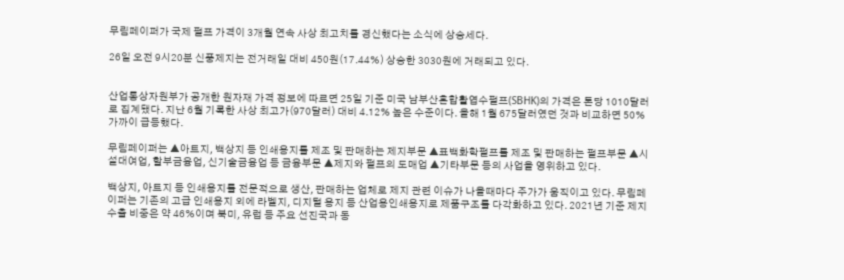무림페이퍼가 국제 펄프 가격이 3개월 연속 사상 최고치를 경신했다는 소식에 상승세다.

26일 오전 9시20분 신풍제지는 전거래일 대비 450원(17.44%) 상승한 3030원에 거래되고 있다.


산업통상자원부가 공개한 원자재 가격 정보에 따르면 25일 기준 미국 남부산혼합활엽수펄프(SBHK)의 가격은 톤당 1010달러로 집계됐다. 지난 6월 기록한 사상 최고가(970달러) 대비 4.12% 높은 수준이다. 올해 1월 675달러였던 것과 비교하면 50% 가까이 급등했다.

무림페이퍼는 ▲아트지, 백상지 등 인쇄용지를 제조 및 판매하는 제지부문 ▲표백화학펄프를 제조 및 판매하는 펄프부문 ▲시설대여업, 할부금융업, 신기술금융업 등 금융부문 ▲제지와 펄프의 도매업 ▲기타부문 등의 사업을 영위하고 있다.

백상지, 아트지 등 인쇄용지를 전문적으로 생산, 판매하는 업체로 제지 관련 이슈가 나올때마다 주가가 움직이고 있다. 무림페이퍼는 기존의 고급 인쇄용지 외에 라벨지, 디지털 용지 등 산업용인쇄용지로 제품구조를 다각화하고 있다. 2021년 기준 제지 수출 비중은 약 46%이며 북미, 유럽 등 주요 선진국과 동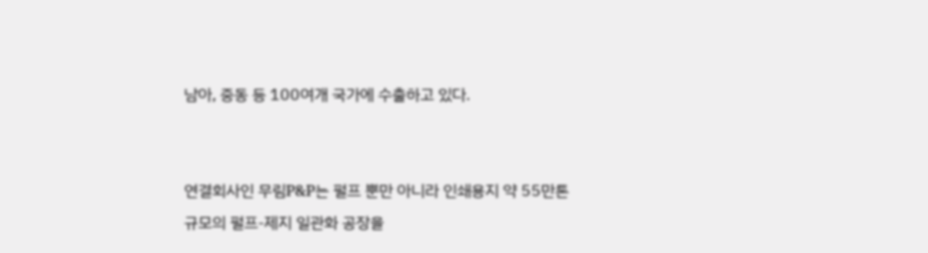남아, 중동 등 100여개 국가에 수출하고 있다.


연결회사인 무림P&P는 펄프 뿐만 아니라 인쇄용지 약 55만톤 규모의 펄프-제지 일관화 공장을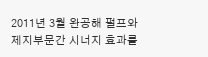2011년 3월 완공해 펄프와 제지부문간 시너지 효과를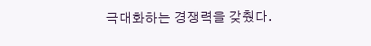극대화하는 경쟁력을 갖췄다.